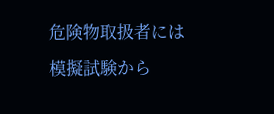危険物取扱者には模擬試験から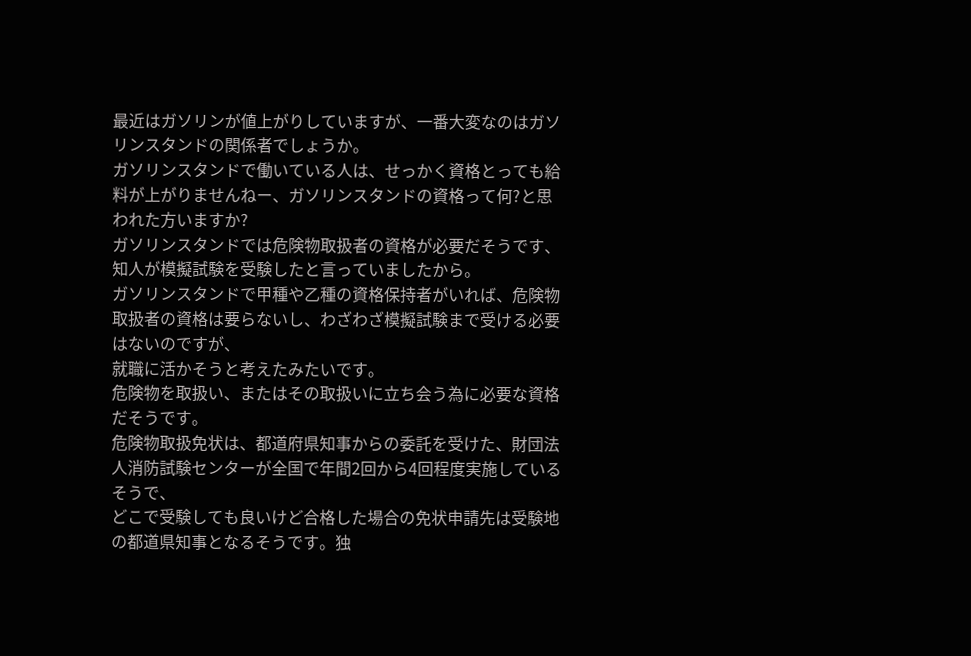最近はガソリンが値上がりしていますが、一番大変なのはガソリンスタンドの関係者でしょうか。
ガソリンスタンドで働いている人は、せっかく資格とっても給料が上がりませんねー、ガソリンスタンドの資格って何?と思われた方いますか?
ガソリンスタンドでは危険物取扱者の資格が必要だそうです、知人が模擬試験を受験したと言っていましたから。
ガソリンスタンドで甲種や乙種の資格保持者がいれば、危険物取扱者の資格は要らないし、わざわざ模擬試験まで受ける必要はないのですが、
就職に活かそうと考えたみたいです。
危険物を取扱い、またはその取扱いに立ち会う為に必要な資格だそうです。
危険物取扱免状は、都道府県知事からの委託を受けた、財団法人消防試験センターが全国で年間2回から4回程度実施しているそうで、
どこで受験しても良いけど合格した場合の免状申請先は受験地の都道県知事となるそうです。独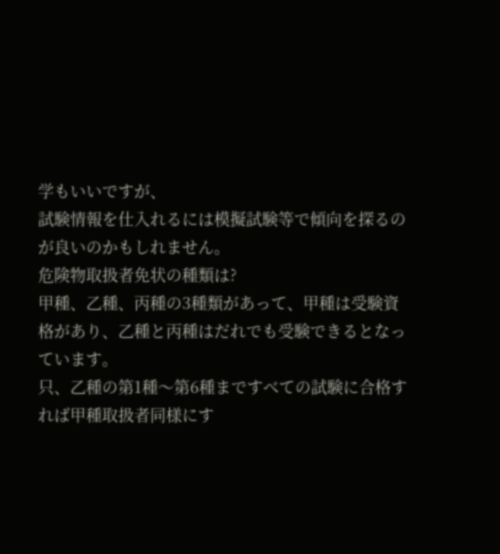学もいいですが、
試験情報を仕入れるには模擬試験等で傾向を探るのが良いのかもしれません。
危険物取扱者免状の種類は?
甲種、乙種、丙種の3種類があって、甲種は受験資格があり、乙種と丙種はだれでも受験できるとなっています。
只、乙種の第1種〜第6種まですべての試験に合格すれば甲種取扱者同様にす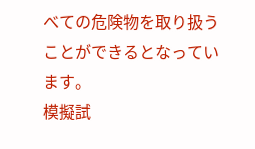べての危険物を取り扱うことができるとなっています。
模擬試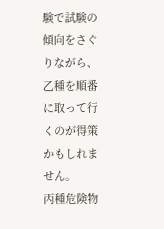験で試験の傾向をさぐりながら、乙種を順番に取って行くのが得策かもしれません。
丙種危険物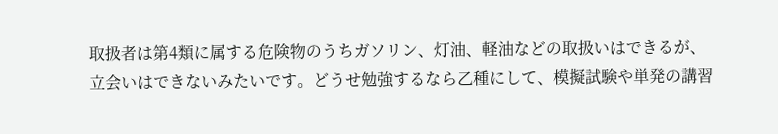取扱者は第4類に属する危険物のうちガソリン、灯油、軽油などの取扱いはできるが、
立会いはできないみたいです。どうせ勉強するなら乙種にして、模擬試験や単発の講習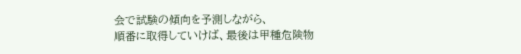会で試験の傾向を予測しながら、
順番に取得していけば、最後は甲種危険物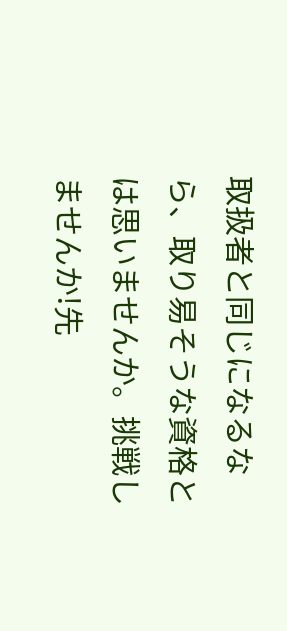取扱者と同じになるなら、取り易そうな資格とは思いませんか。挑戦しませんか!先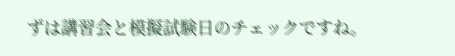ずは講習会と模擬試験日のチェックですね。